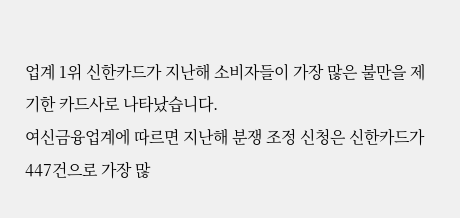업계 1위 신한카드가 지난해 소비자들이 가장 많은 불만을 제기한 카드사로 나타났습니다.
여신금융업계에 따르면 지난해 분쟁 조정 신청은 신한카드가 447건으로 가장 많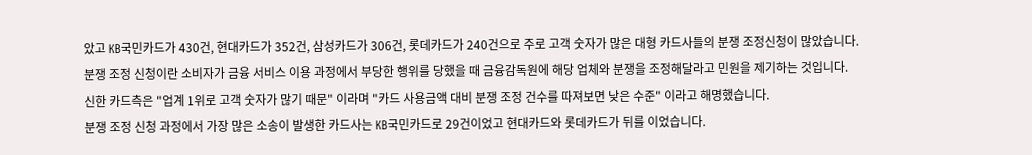았고 KB국민카드가 430건, 현대카드가 352건, 삼성카드가 306건, 롯데카드가 240건으로 주로 고객 숫자가 많은 대형 카드사들의 분쟁 조정신청이 많았습니다.
분쟁 조정 신청이란 소비자가 금융 서비스 이용 과정에서 부당한 행위를 당했을 때 금융감독원에 해당 업체와 분쟁을 조정해달라고 민원을 제기하는 것입니다.
신한 카드측은 "업계 1위로 고객 숫자가 많기 때문" 이라며 "카드 사용금액 대비 분쟁 조정 건수를 따져보면 낮은 수준" 이라고 해명했습니다.
분쟁 조정 신청 과정에서 가장 많은 소송이 발생한 카드사는 KB국민카드로 29건이었고 현대카드와 롯데카드가 뒤를 이었습니다.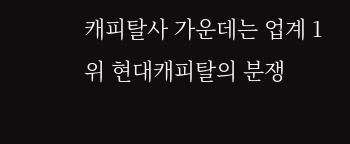캐피탈사 가운데는 업계 1위 현대캐피탈의 분쟁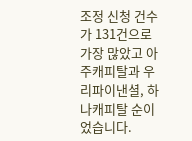조정 신청 건수가 131건으로 가장 많았고 아주캐피탈과 우리파이낸셜, 하나캐피탈 순이었습니다.